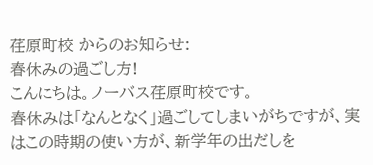荏原町校 からのお知らせ:
春休みの過ごし方!
こんにちは。ノーバス荏原町校です。
春休みは「なんとなく」過ごしてしまいがちですが、実はこの時期の使い方が、新学年の出だしを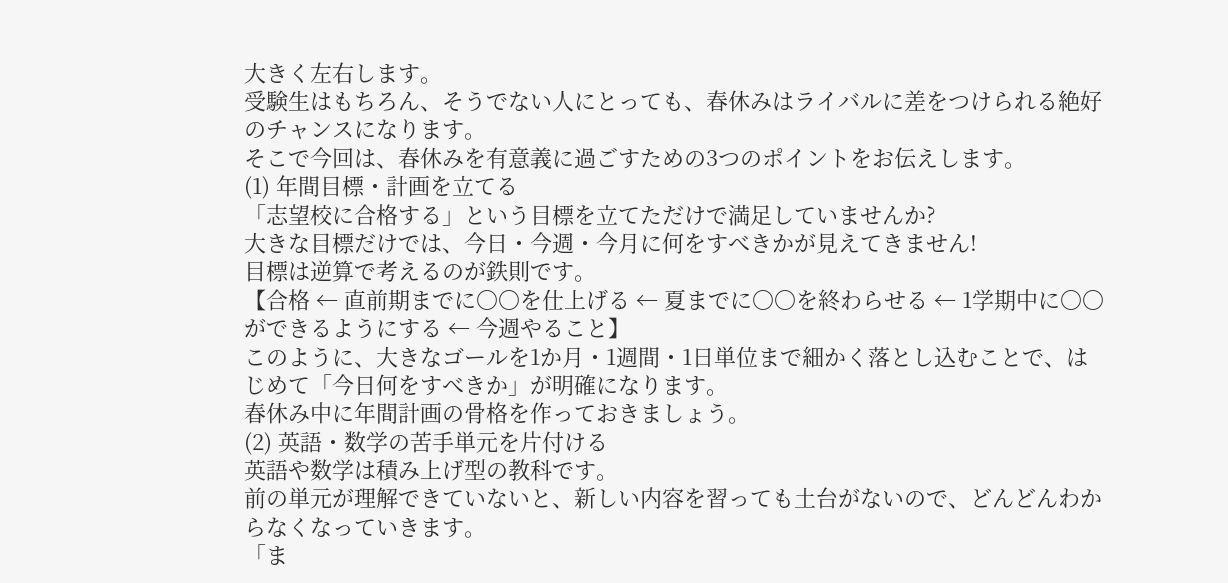大きく左右します。
受験生はもちろん、そうでない人にとっても、春休みはライバルに差をつけられる絶好のチャンスになります。
そこで今回は、春休みを有意義に過ごすための3つのポイントをお伝えします。
(1) 年間目標・計画を立てる
「志望校に合格する」という目標を立てただけで満足していませんか?
大きな目標だけでは、今日・今週・今月に何をすべきかが見えてきません!
目標は逆算で考えるのが鉄則です。
【合格 ← 直前期までに〇〇を仕上げる ← 夏までに〇〇を終わらせる ← 1学期中に〇〇ができるようにする ← 今週やること】
このように、大きなゴールを1か月・1週間・1日単位まで細かく落とし込むことで、はじめて「今日何をすべきか」が明確になります。
春休み中に年間計画の骨格を作っておきましょう。
(2) 英語・数学の苦手単元を片付ける
英語や数学は積み上げ型の教科です。
前の単元が理解できていないと、新しい内容を習っても土台がないので、どんどんわからなくなっていきます。
「ま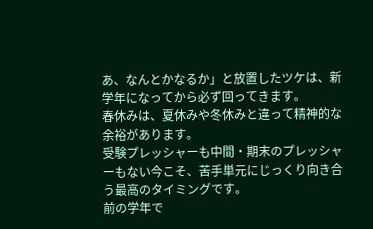あ、なんとかなるか」と放置したツケは、新学年になってから必ず回ってきます。
春休みは、夏休みや冬休みと違って精神的な余裕があります。
受験プレッシャーも中間・期末のプレッシャーもない今こそ、苦手単元にじっくり向き合う最高のタイミングです。
前の学年で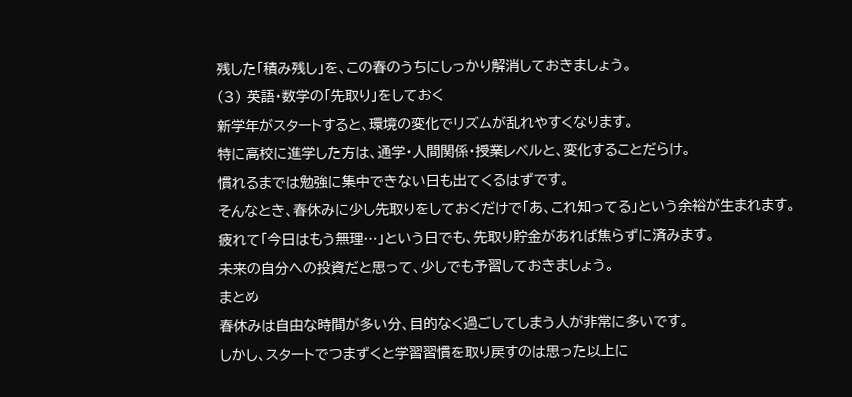残した「積み残し」を、この春のうちにしっかり解消しておきましょう。
(3) 英語・数学の「先取り」をしておく
新学年がスタートすると、環境の変化でリズムが乱れやすくなります。
特に高校に進学した方は、通学・人間関係・授業レベルと、変化することだらけ。
慣れるまでは勉強に集中できない日も出てくるはずです。
そんなとき、春休みに少し先取りをしておくだけで「あ、これ知ってる」という余裕が生まれます。
疲れて「今日はもう無理…」という日でも、先取り貯金があれば焦らずに済みます。
未来の自分への投資だと思って、少しでも予習しておきましょう。
まとめ
春休みは自由な時間が多い分、目的なく過ごしてしまう人が非常に多いです。
しかし、スタートでつまずくと学習習慣を取り戻すのは思った以上に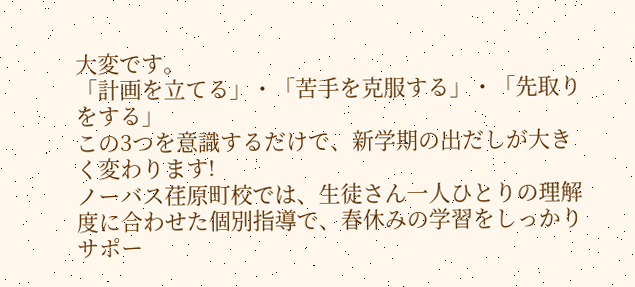大変です。
「計画を立てる」・「苦手を克服する」・「先取りをする」
この3つを意識するだけで、新学期の出だしが大きく変わります!
ノーバス荏原町校では、生徒さん一人ひとりの理解度に合わせた個別指導で、春休みの学習をしっかりサポー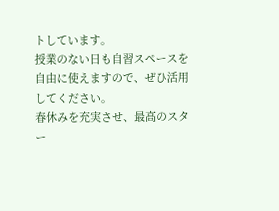トしています。
授業のない日も自習スペースを自由に使えますので、ぜひ活用してください。
春休みを充実させ、最高のスター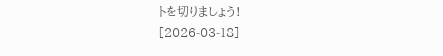トを切りましょう!
[2026-03-18]